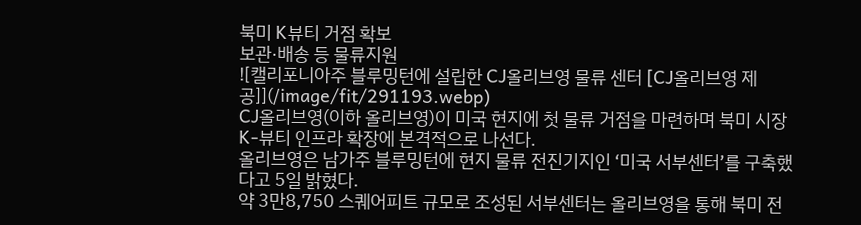북미 K뷰티 거점 확보
보관·배송 등 물류지원
![캘리포니아주 블루밍턴에 설립한 CJ올리브영 물류 센터 [CJ올리브영 제공]](/image/fit/291193.webp)
CJ올리브영(이하 올리브영)이 미국 현지에 첫 물류 거점을 마련하며 북미 시장 K-뷰티 인프라 확장에 본격적으로 나선다.
올리브영은 남가주 블루밍턴에 현지 물류 전진기지인 ‘미국 서부센터’를 구축했다고 5일 밝혔다.
약 3만8,750 스퀘어피트 규모로 조성된 서부센터는 올리브영을 통해 북미 전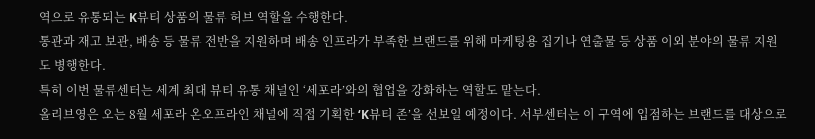역으로 유통되는 K뷰티 상품의 물류 허브 역할을 수행한다.
통관과 재고 보관, 배송 등 물류 전반을 지원하며 배송 인프라가 부족한 브랜드를 위해 마케팅용 집기나 연출물 등 상품 이외 분야의 물류 지원도 병행한다.
특히 이번 물류센터는 세계 최대 뷰티 유통 채널인 ‘세포라’와의 협업을 강화하는 역할도 맡는다.
올리브영은 오는 8월 세포라 온오프라인 채널에 직접 기획한 ‘K뷰티 존’을 선보일 예정이다. 서부센터는 이 구역에 입점하는 브랜드를 대상으로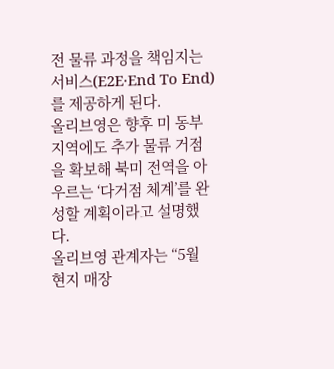전 물류 과정을 책임지는 서비스(E2E·End To End)를 제공하게 된다.
올리브영은 향후 미 동부 지역에도 추가 물류 거점을 확보해 북미 전역을 아우르는 ‘다거점 체계’를 완성할 계획이라고 설명했다.
올리브영 관계자는 “5월 현지 매장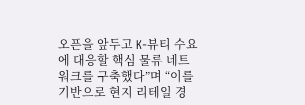오픈을 앞두고 K-뷰티 수요에 대응할 핵심 물류 네트워크를 구축했다”며 “이를 기반으로 현지 리테일 경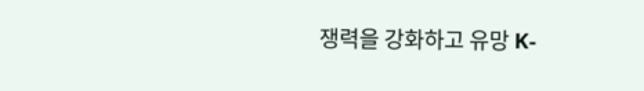쟁력을 강화하고 유망 K-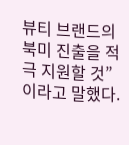뷰티 브랜드의 북미 진출을 적극 지원할 것”이라고 말했다.